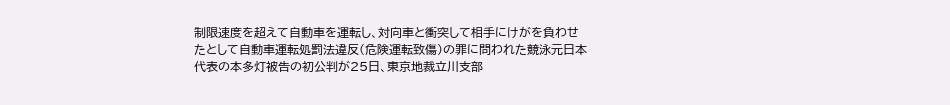制限速度を超えて自動車を運転し、対向車と衝突して相手にけがを負わせたとして自動車運転処罰法違反(危険運転致傷)の罪に問われた競泳元日本代表の本多灯被告の初公判が25日、東京地裁立川支部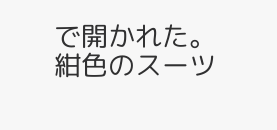で開かれた。紺色のスーツ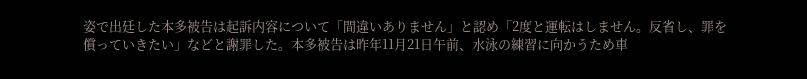姿で出廷した本多被告は起訴内容について「間違いありません」と認め「2度と運転はしません。反省し、罪を償っていきたい」などと謝罪した。本多被告は昨年11月21日午前、水泳の練習に向かうため車